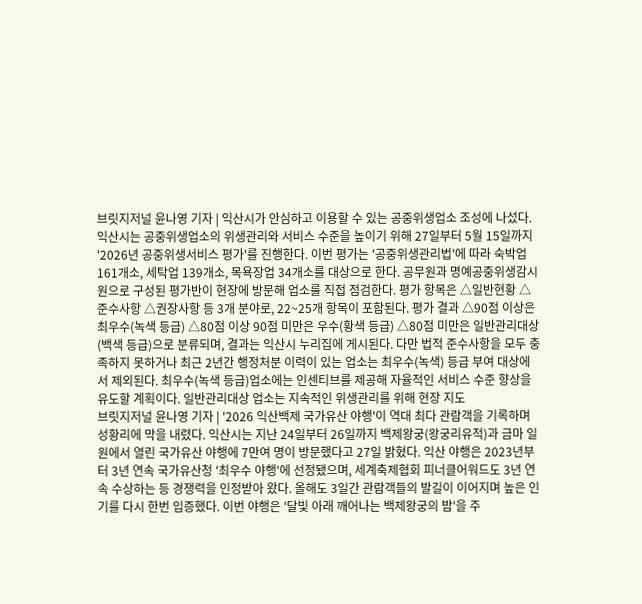브릿지저널 윤나영 기자 | 익산시가 안심하고 이용할 수 있는 공중위생업소 조성에 나섰다. 익산시는 공중위생업소의 위생관리와 서비스 수준을 높이기 위해 27일부터 5월 15일까지 '2026년 공중위생서비스 평가'를 진행한다. 이번 평가는 '공중위생관리법'에 따라 숙박업 161개소, 세탁업 139개소, 목욕장업 34개소를 대상으로 한다. 공무원과 명예공중위생감시원으로 구성된 평가반이 현장에 방문해 업소를 직접 점검한다. 평가 항목은 △일반현황 △준수사항 △권장사항 등 3개 분야로, 22~25개 항목이 포함된다. 평가 결과 △90점 이상은 최우수(녹색 등급) △80점 이상 90점 미만은 우수(황색 등급) △80점 미만은 일반관리대상(백색 등급)으로 분류되며, 결과는 익산시 누리집에 게시된다. 다만 법적 준수사항을 모두 충족하지 못하거나 최근 2년간 행정처분 이력이 있는 업소는 최우수(녹색) 등급 부여 대상에서 제외된다. 최우수(녹색 등급)업소에는 인센티브를 제공해 자율적인 서비스 수준 향상을 유도할 계획이다. 일반관리대상 업소는 지속적인 위생관리를 위해 현장 지도
브릿지저널 윤나영 기자 | '2026 익산백제 국가유산 야행'이 역대 최다 관람객을 기록하며 성황리에 막을 내렸다. 익산시는 지난 24일부터 26일까지 백제왕궁(왕궁리유적)과 금마 일원에서 열린 국가유산 야행에 7만여 명이 방문했다고 27일 밝혔다. 익산 야행은 2023년부터 3년 연속 국가유산청 '최우수 야행'에 선정됐으며, 세계축제협회 피너클어워드도 3년 연속 수상하는 등 경쟁력을 인정받아 왔다. 올해도 3일간 관람객들의 발길이 이어지며 높은 인기를 다시 한번 입증했다. 이번 야행은 '달빛 아래 깨어나는 백제왕궁의 밤'을 주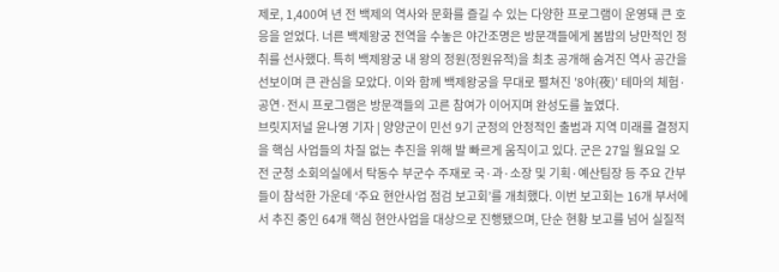제로, 1,400여 년 전 백제의 역사와 문화를 즐길 수 있는 다양한 프로그램이 운영돼 큰 호응을 얻었다. 너른 백제왕궁 전역을 수놓은 야간조명은 방문객들에게 봄밤의 낭만적인 정취를 선사했다. 특히 백제왕궁 내 왕의 정원(정원유적)을 최초 공개해 숨겨진 역사 공간을 선보이며 큰 관심을 모았다. 이와 함께 백제왕궁을 무대로 펼쳐진 '8야(夜)' 테마의 체험·공연·전시 프로그램은 방문객들의 고른 참여가 이어지며 완성도를 높였다.
브릿지저널 윤나영 기자 | 양양군이 민선 9기 군정의 안정적인 출범과 지역 미래를 결정지을 핵심 사업들의 차질 없는 추진을 위해 발 빠르게 움직이고 있다. 군은 27일 월요일 오전 군청 소회의실에서 탁동수 부군수 주재로 국·과·소장 및 기획·예산팀장 등 주요 간부들이 참석한 가운데 ‘주요 현안사업 점검 보고회’를 개최했다. 이번 보고회는 16개 부서에서 추진 중인 64개 핵심 현안사업을 대상으로 진행됐으며, 단순 현황 보고를 넘어 실질적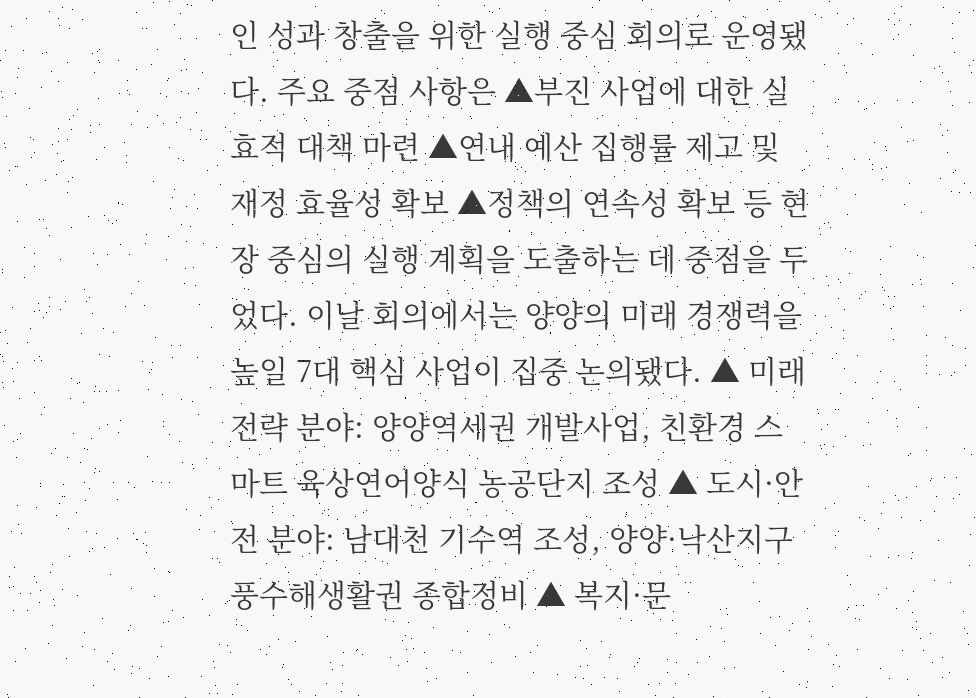인 성과 창출을 위한 실행 중심 회의로 운영됐다. 주요 중점 사항은 ▲부진 사업에 대한 실효적 대책 마련 ▲연내 예산 집행률 제고 및 재정 효율성 확보 ▲정책의 연속성 확보 등 현장 중심의 실행 계획을 도출하는 데 중점을 두었다. 이날 회의에서는 양양의 미래 경쟁력을 높일 7대 핵심 사업이 집중 논의됐다. ▲ 미래 전략 분야: 양양역세권 개발사업, 친환경 스마트 육상연어양식 농공단지 조성 ▲ 도시·안전 분야: 남대천 기수역 조성, 양양·낙산지구 풍수해생활권 종합정비 ▲ 복지·문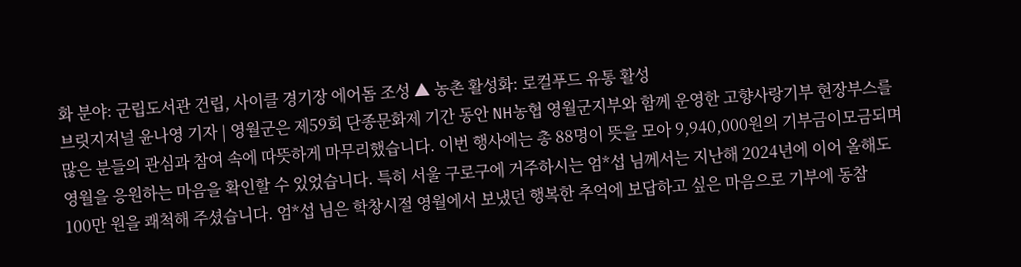화 분야: 군립도서관 건립, 사이클 경기장 에어돔 조성 ▲ 농촌 활성화: 로컬푸드 유통 활성
브릿지저널 윤나영 기자 | 영월군은 제59회 단종문화제 기간 동안 NH농협 영월군지부와 함께 운영한 고향사랑기부 현장부스를 많은 분들의 관심과 참여 속에 따뜻하게 마무리했습니다. 이번 행사에는 총 88명이 뜻을 모아 9,940,000원의 기부금이모금되며 영월을 응원하는 마음을 확인할 수 있었습니다. 특히 서울 구로구에 거주하시는 엄*섭 님께서는 지난해 2024년에 이어 올해도 100만 원을 쾌척해 주셨습니다. 엄*섭 님은 학창시절 영월에서 보냈던 행복한 추억에 보답하고 싶은 마음으로 기부에 동참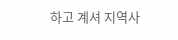하고 계셔 지역사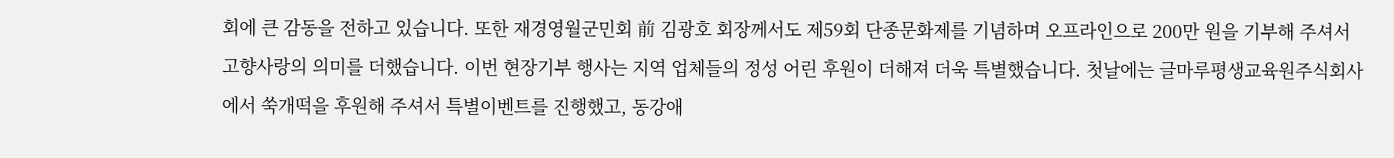회에 큰 감동을 전하고 있습니다. 또한 재경영월군민회 前 김광호 회장께서도 제59회 단종문화제를 기념하며 오프라인으로 200만 원을 기부해 주셔서 고향사랑의 의미를 더했습니다. 이번 현장기부 행사는 지역 업체들의 정성 어린 후원이 더해져 더욱 특별했습니다. 첫날에는 글마루평생교육원주식회사에서 쑥개떡을 후원해 주셔서 특별이벤트를 진행했고, 동강애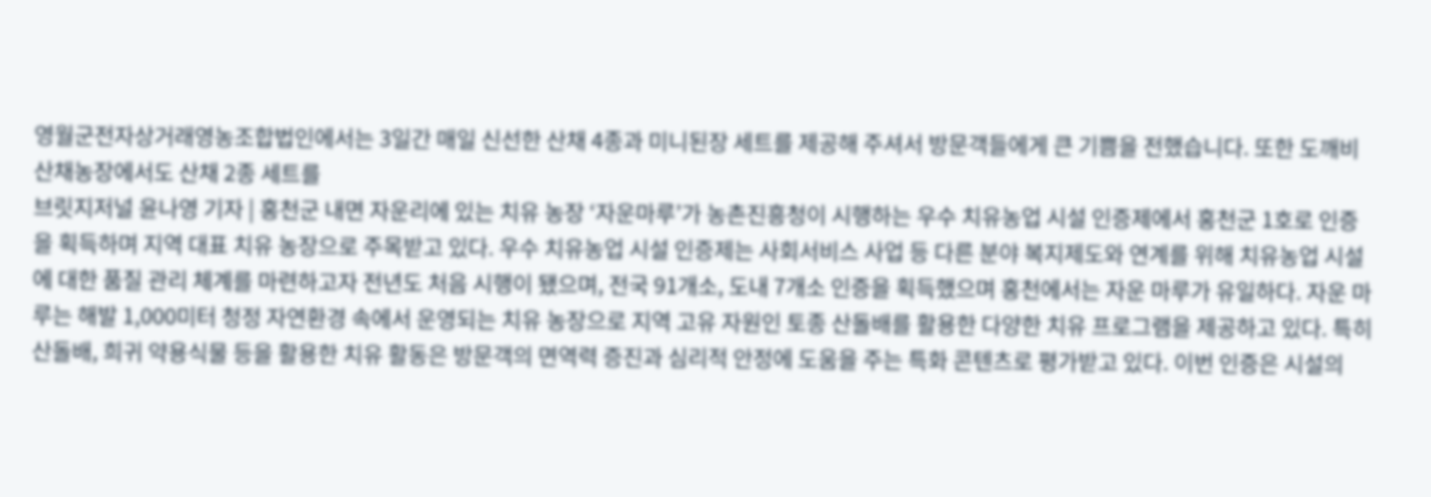영월군전자상거래영농조합법인에서는 3일간 매일 신선한 산채 4종과 미니된장 세트를 제공해 주셔서 방문객들에게 큰 기쁨을 전했습니다. 또한 도깨비 산채농장에서도 산채 2종 세트를
브릿지저널 윤나영 기자 | 홍천군 내면 자운리에 있는 치유 농장 ‘자운마루’가 농촌진흥청이 시행하는 우수 치유농업 시설 인증제에서 홍천군 1호로 인증을 획득하며 지역 대표 치유 농장으로 주목받고 있다. 우수 치유농업 시설 인증제는 사회서비스 사업 등 다른 분야 복지제도와 연계를 위해 치유농업 시설에 대한 품질 관리 체계를 마련하고자 전년도 처음 시행이 됐으며, 전국 91개소, 도내 7개소 인증을 획득했으며 홍천에서는 자운 마루가 유일하다. 자운 마루는 해발 1,000미터 청정 자연환경 속에서 운영되는 치유 농장으로 지역 고유 자원인 토종 산돌배를 활용한 다양한 치유 프로그램을 제공하고 있다. 특히 산돌배, 희귀 약용식물 등을 활용한 치유 활동은 방문객의 면역력 증진과 심리적 안정에 도움을 주는 특화 콘텐츠로 평가받고 있다. 이번 인증은 시설의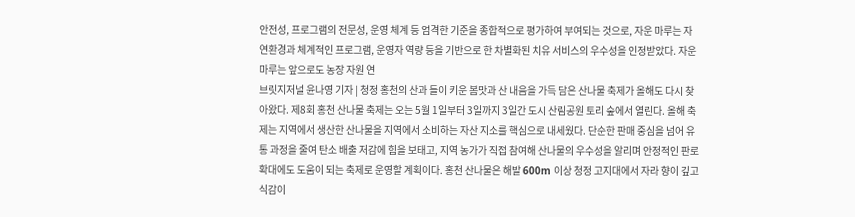안전성, 프로그램의 전문성, 운영 체계 등 엄격한 기준을 종합적으로 평가하여 부여되는 것으로, 자운 마루는 자연환경과 체계적인 프로그램, 운영자 역량 등을 기반으로 한 차별화된 치유 서비스의 우수성을 인정받았다. 자운 마루는 앞으로도 농장 자원 연
브릿지저널 윤나영 기자 | 청정 홍천의 산과 들이 키운 봄맛과 산 내음을 가득 담은 산나물 축제가 올해도 다시 찾아왔다. 제8회 홍천 산나물 축제는 오는 5월 1일부터 3일까지 3일간 도시 산림공원 토리 숲에서 열린다. 올해 축제는 지역에서 생산한 산나물을 지역에서 소비하는 자산 지소를 핵심으로 내세웠다. 단순한 판매 중심을 넘어 유통 과정을 줄여 탄소 배출 저감에 힘을 보태고, 지역 농가가 직접 참여해 산나물의 우수성을 알리며 안정적인 판로 확대에도 도움이 되는 축제로 운영할 계획이다. 홍천 산나물은 해발 600m 이상 청정 고지대에서 자라 향이 깊고 식감이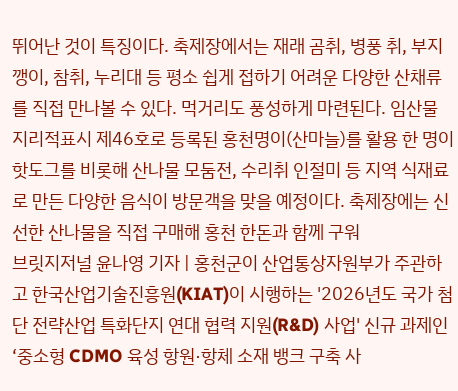뛰어난 것이 특징이다. 축제장에서는 재래 곰취, 병풍 취, 부지깽이, 참취, 누리대 등 평소 쉽게 접하기 어려운 다양한 산채류를 직접 만나볼 수 있다. 먹거리도 풍성하게 마련된다. 임산물 지리적표시 제46호로 등록된 홍천명이(산마늘)를 활용 한 명이 핫도그를 비롯해 산나물 모둠전, 수리취 인절미 등 지역 식재료로 만든 다양한 음식이 방문객을 맞을 예정이다. 축제장에는 신선한 산나물을 직접 구매해 홍천 한돈과 함께 구워
브릿지저널 윤나영 기자 | 홍천군이 산업통상자원부가 주관하고 한국산업기술진흥원(KIAT)이 시행하는 '2026년도 국가 첨단 전략산업 특화단지 연대 협력 지원(R&D) 사업' 신규 과제인 ‘중소형 CDMO 육성 항원·항체 소재 뱅크 구축 사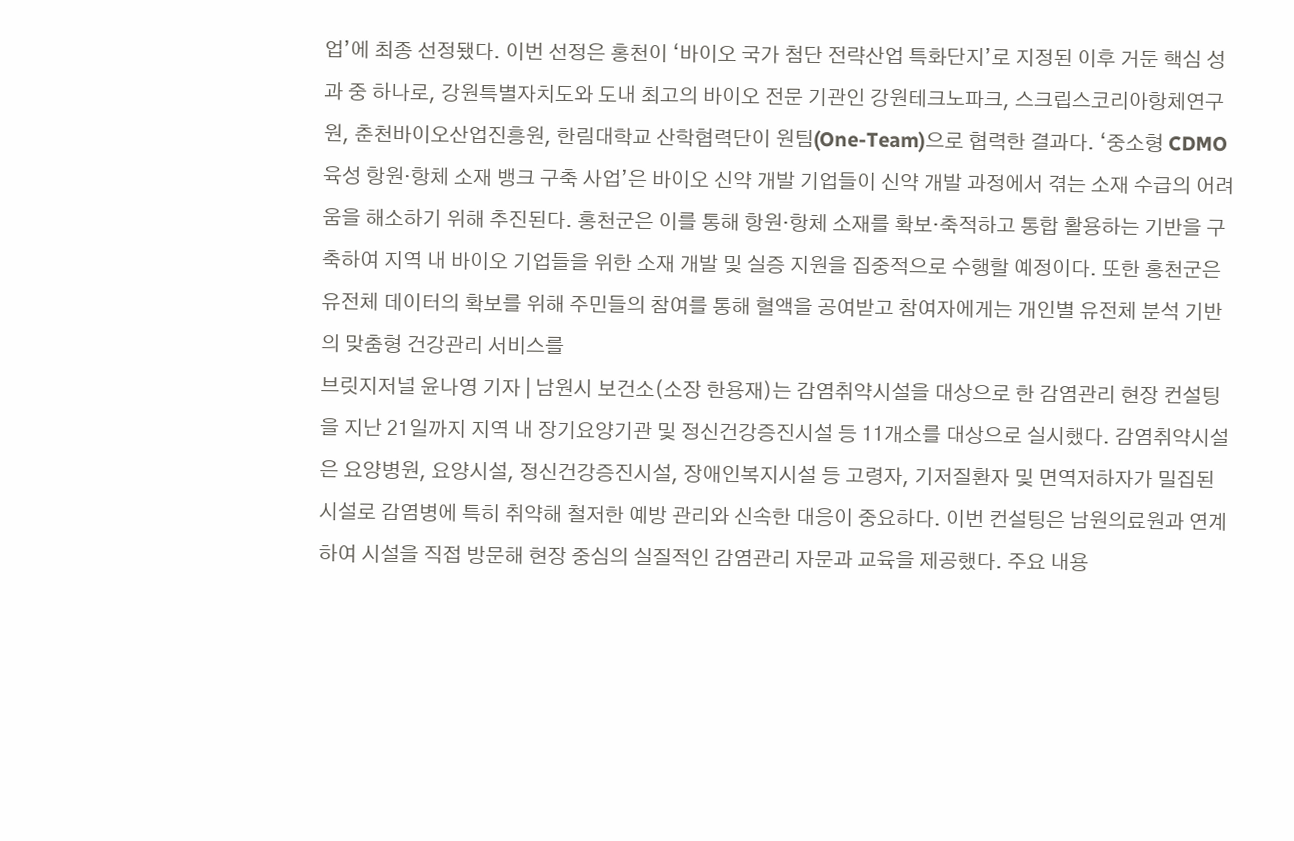업’에 최종 선정됐다. 이번 선정은 홍천이 ‘바이오 국가 첨단 전략산업 특화단지’로 지정된 이후 거둔 핵심 성과 중 하나로, 강원특별자치도와 도내 최고의 바이오 전문 기관인 강원테크노파크, 스크립스코리아항체연구원, 춘천바이오산업진흥원, 한림대학교 산학협력단이 원팀(One-Team)으로 협력한 결과다. ‘중소형 CDMO 육성 항원·항체 소재 뱅크 구축 사업’은 바이오 신약 개발 기업들이 신약 개발 과정에서 겪는 소재 수급의 어려움을 해소하기 위해 추진된다. 홍천군은 이를 통해 항원·항체 소재를 확보‧축적하고 통합 활용하는 기반을 구축하여 지역 내 바이오 기업들을 위한 소재 개발 및 실증 지원을 집중적으로 수행할 예정이다. 또한 홍천군은 유전체 데이터의 확보를 위해 주민들의 참여를 통해 혈액을 공여받고 참여자에게는 개인별 유전체 분석 기반의 맞춤형 건강관리 서비스를
브릿지저널 윤나영 기자 | 남원시 보건소(소장 한용재)는 감염취약시설을 대상으로 한 감염관리 현장 컨설팅을 지난 21일까지 지역 내 장기요양기관 및 정신건강증진시설 등 11개소를 대상으로 실시했다. 감염취약시설은 요양병원, 요양시설, 정신건강증진시설, 장애인복지시설 등 고령자, 기저질환자 및 면역저하자가 밀집된 시설로 감염병에 특히 취약해 철저한 예방 관리와 신속한 대응이 중요하다. 이번 컨설팅은 남원의료원과 연계하여 시설을 직접 방문해 현장 중심의 실질적인 감염관리 자문과 교육을 제공했다. 주요 내용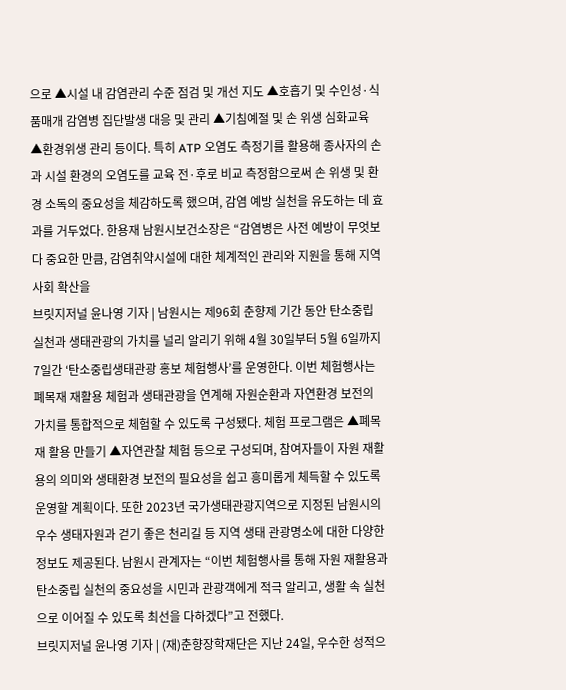으로 ▲시설 내 감염관리 수준 점검 및 개선 지도 ▲호흡기 및 수인성·식품매개 감염병 집단발생 대응 및 관리 ▲기침예절 및 손 위생 심화교육 ▲환경위생 관리 등이다. 특히 ATP 오염도 측정기를 활용해 종사자의 손과 시설 환경의 오염도를 교육 전·후로 비교 측정함으로써 손 위생 및 환경 소독의 중요성을 체감하도록 했으며, 감염 예방 실천을 유도하는 데 효과를 거두었다. 한용재 남원시보건소장은 “감염병은 사전 예방이 무엇보다 중요한 만큼, 감염취약시설에 대한 체계적인 관리와 지원을 통해 지역사회 확산을
브릿지저널 윤나영 기자 | 남원시는 제96회 춘향제 기간 동안 탄소중립 실천과 생태관광의 가치를 널리 알리기 위해 4월 30일부터 5월 6일까지 7일간 ‘탄소중립생태관광 홍보 체험행사’를 운영한다. 이번 체험행사는 폐목재 재활용 체험과 생태관광을 연계해 자원순환과 자연환경 보전의 가치를 통합적으로 체험할 수 있도록 구성됐다. 체험 프로그램은 ▲폐목재 활용 만들기 ▲자연관찰 체험 등으로 구성되며, 참여자들이 자원 재활용의 의미와 생태환경 보전의 필요성을 쉽고 흥미롭게 체득할 수 있도록 운영할 계획이다. 또한 2023년 국가생태관광지역으로 지정된 남원시의 우수 생태자원과 걷기 좋은 천리길 등 지역 생태 관광명소에 대한 다양한 정보도 제공된다. 남원시 관계자는 “이번 체험행사를 통해 자원 재활용과 탄소중립 실천의 중요성을 시민과 관광객에게 적극 알리고, 생활 속 실천으로 이어질 수 있도록 최선을 다하겠다”고 전했다.
브릿지저널 윤나영 기자 | (재)춘향장학재단은 지난 24일, 우수한 성적으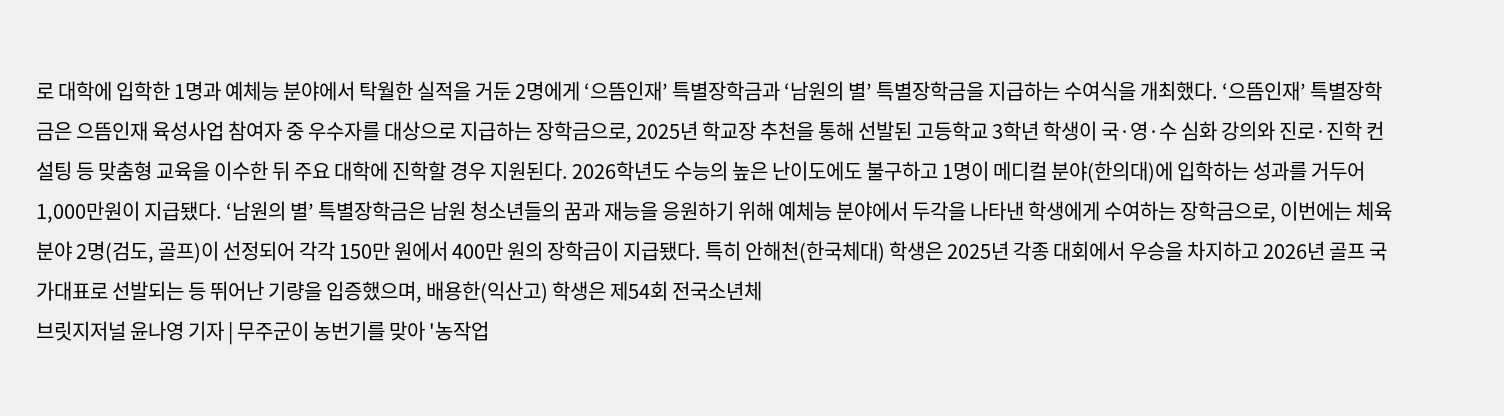로 대학에 입학한 1명과 예체능 분야에서 탁월한 실적을 거둔 2명에게 ‘으뜸인재’ 특별장학금과 ‘남원의 별’ 특별장학금을 지급하는 수여식을 개최했다. ‘으뜸인재’ 특별장학금은 으뜸인재 육성사업 참여자 중 우수자를 대상으로 지급하는 장학금으로, 2025년 학교장 추천을 통해 선발된 고등학교 3학년 학생이 국·영·수 심화 강의와 진로·진학 컨설팅 등 맞춤형 교육을 이수한 뒤 주요 대학에 진학할 경우 지원된다. 2026학년도 수능의 높은 난이도에도 불구하고 1명이 메디컬 분야(한의대)에 입학하는 성과를 거두어 1,000만원이 지급됐다. ‘남원의 별’ 특별장학금은 남원 청소년들의 꿈과 재능을 응원하기 위해 예체능 분야에서 두각을 나타낸 학생에게 수여하는 장학금으로, 이번에는 체육 분야 2명(검도, 골프)이 선정되어 각각 150만 원에서 400만 원의 장학금이 지급됐다. 특히 안해천(한국체대) 학생은 2025년 각종 대회에서 우승을 차지하고 2026년 골프 국가대표로 선발되는 등 뛰어난 기량을 입증했으며, 배용한(익산고) 학생은 제54회 전국소년체
브릿지저널 윤나영 기자 | 무주군이 농번기를 맞아 '농작업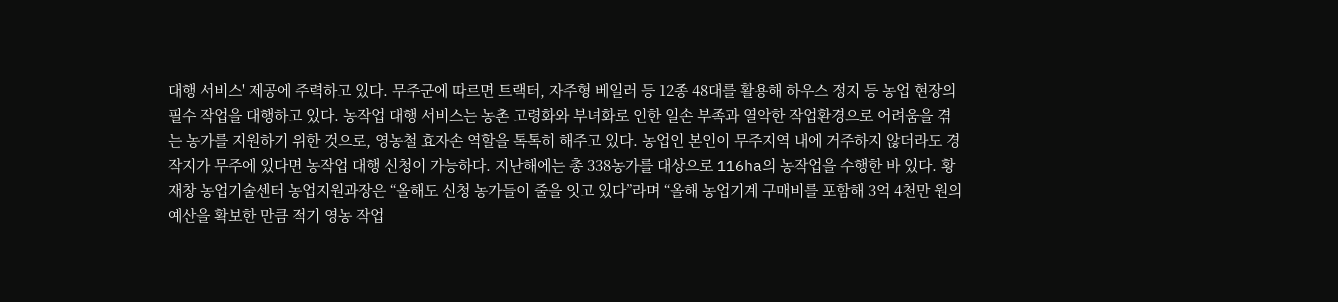대행 서비스' 제공에 주력하고 있다. 무주군에 따르면 트랙터, 자주형 베일러 등 12종 48대를 활용해 하우스 정지 등 농업 현장의 필수 작업을 대행하고 있다. 농작업 대행 서비스는 농촌 고령화와 부녀화로 인한 일손 부족과 열악한 작업환경으로 어려움을 겪는 농가를 지원하기 위한 것으로, 영농철 효자손 역할을 톡톡히 해주고 있다. 농업인 본인이 무주지역 내에 거주하지 않더라도 경작지가 무주에 있다면 농작업 대행 신청이 가능하다. 지난해에는 총 338농가를 대상으로 116ha의 농작업을 수행한 바 있다. 황재창 농업기술센터 농업지원과장은 “올해도 신청 농가들이 줄을 잇고 있다”라며 “올해 농업기계 구매비를 포함해 3억 4천만 원의 예산을 확보한 만큼 적기 영농 작업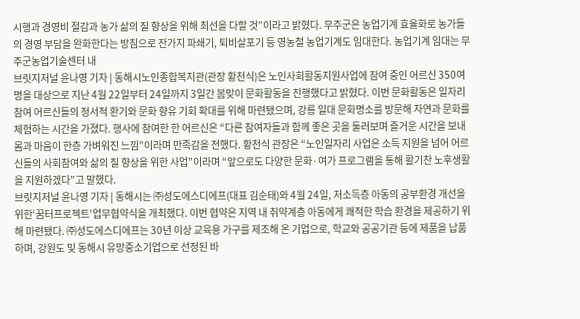시행과 경영비 절감과 농가 삶의 질 향상을 위해 최선을 다할 것”이라고 밝혔다. 무주군은 농업기계 효율화로 농가들의 경영 부담을 완화한다는 방침으로 잔가지 파쇄기, 퇴비살포기 등 영농철 농업기계도 임대한다. 농업기계 임대는 무주군농업기술센터 내
브릿지저널 윤나영 기자 | 동해시노인종합복지관(관장 황천식)은 노인사회활동지원사업에 참여 중인 어르신 350여 명을 대상으로 지난 4월 22일부터 24일까지 3일간 봄맞이 문화활동을 진행했다고 밝혔다. 이번 문화활동은 일자리 참여 어르신들의 정서적 환기와 문화 향유 기회 확대를 위해 마련됐으며, 강릉 일대 문화명소를 방문해 자연과 문화를 체험하는 시간을 가졌다. 행사에 참여한 한 어르신은 “다른 참여자들과 함께 좋은 곳을 둘러보며 즐거운 시간을 보내 몸과 마음이 한층 가벼워진 느낌”이라며 만족감을 전했다. 황천식 관장은 “노인일자리 사업은 소득 지원을 넘어 어르신들의 사회참여와 삶의 질 향상을 위한 사업”이라며 “앞으로도 다양한 문화·여가 프로그램을 통해 활기찬 노후생활을 지원하겠다”고 말했다.
브릿지저널 윤나영 기자 | 동해시는 ㈜성도에스디에프(대표 김순태)와 4월 24일, 저소득층 아동의 공부환경 개선을 위한‘꿈터프로젝트’업무협약식을 개최했다. 이번 협약은 지역 내 취약계층 아동에게 쾌적한 학습 환경을 제공하기 위해 마련됐다. ㈜성도에스디에프는 30년 이상 교육용 가구를 제조해 온 기업으로, 학교와 공공기관 등에 제품을 납품하며, 강원도 및 동해시 유망중소기업으로 선정된 바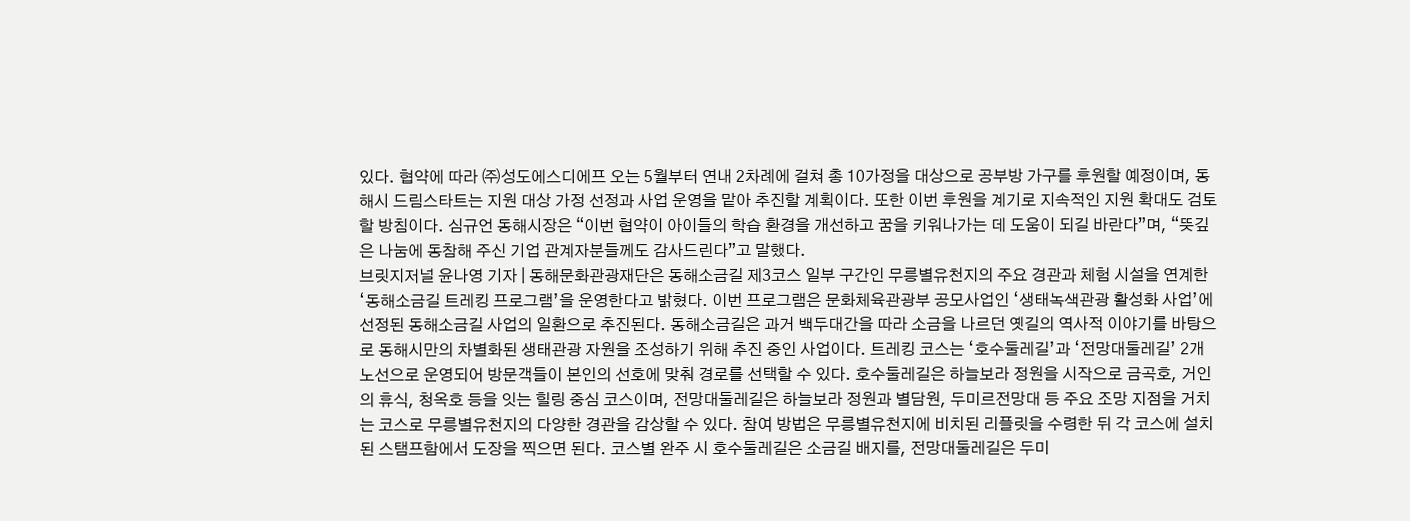있다. 협약에 따라 ㈜성도에스디에프 오는 5월부터 연내 2차례에 걸쳐 총 10가정을 대상으로 공부방 가구를 후원할 예정이며, 동해시 드림스타트는 지원 대상 가정 선정과 사업 운영을 맡아 추진할 계획이다. 또한 이번 후원을 계기로 지속적인 지원 확대도 검토할 방침이다. 심규언 동해시장은 “이번 협약이 아이들의 학습 환경을 개선하고 꿈을 키워나가는 데 도움이 되길 바란다”며, “뜻깊은 나눔에 동참해 주신 기업 관계자분들께도 감사드린다”고 말했다.
브릿지저널 윤나영 기자 | 동해문화관광재단은 동해소금길 제3코스 일부 구간인 무릉별유천지의 주요 경관과 체험 시설을 연계한 ‘동해소금길 트레킹 프로그램’을 운영한다고 밝혔다. 이번 프로그램은 문화체육관광부 공모사업인 ‘생태녹색관광 활성화 사업’에 선정된 동해소금길 사업의 일환으로 추진된다. 동해소금길은 과거 백두대간을 따라 소금을 나르던 옛길의 역사적 이야기를 바탕으로 동해시만의 차별화된 생태관광 자원을 조성하기 위해 추진 중인 사업이다. 트레킹 코스는 ‘호수둘레길’과 ‘전망대둘레길’ 2개 노선으로 운영되어 방문객들이 본인의 선호에 맞춰 경로를 선택할 수 있다. 호수둘레길은 하늘보라 정원을 시작으로 금곡호, 거인의 휴식, 청옥호 등을 잇는 힐링 중심 코스이며, 전망대둘레길은 하늘보라 정원과 별담원, 두미르전망대 등 주요 조망 지점을 거치는 코스로 무릉별유천지의 다양한 경관을 감상할 수 있다. 참여 방법은 무릉별유천지에 비치된 리플릿을 수령한 뒤 각 코스에 설치된 스탬프함에서 도장을 찍으면 된다. 코스별 완주 시 호수둘레길은 소금길 배지를, 전망대둘레길은 두미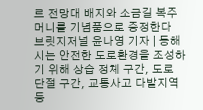르 전망대 배지와 소금길 복주머니를 기념품으로 증정한다
브릿지저널 윤나영 기자 | 동해시는 안전한 도로환경을 조성하기 위해 상습 정체 구간, 도로 단절 구간, 교통사고 다발지역 등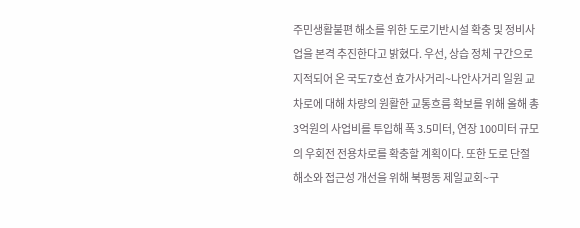주민생활불편 해소를 위한 도로기반시설 확충 및 정비사업을 본격 추진한다고 밝혔다. 우선, 상습 정체 구간으로 지적되어 온 국도7호선 효가사거리~나안사거리 일원 교차로에 대해 차량의 원활한 교통흐름 확보를 위해 올해 총 3억원의 사업비를 투입해 폭 3.5미터, 연장 100미터 규모의 우회전 전용차로를 확충할 계획이다. 또한 도로 단절 해소와 접근성 개선을 위해 북평동 제일교회~구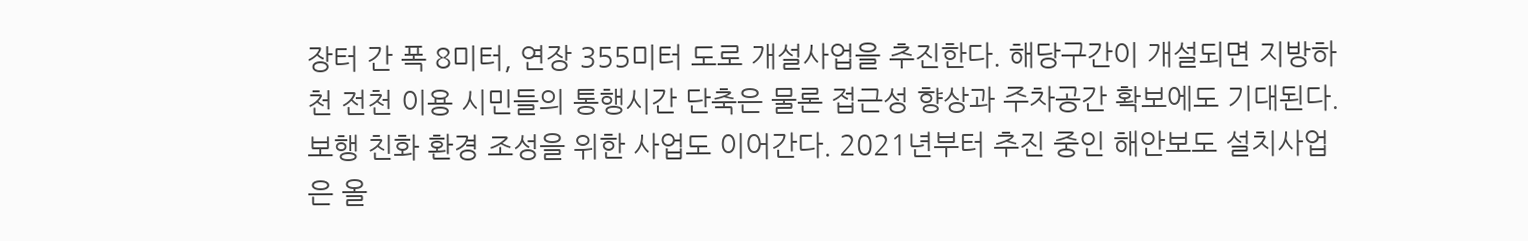장터 간 폭 8미터, 연장 355미터 도로 개설사업을 추진한다. 해당구간이 개설되면 지방하천 전천 이용 시민들의 통행시간 단축은 물론 접근성 향상과 주차공간 확보에도 기대된다. 보행 친화 환경 조성을 위한 사업도 이어간다. 2021년부터 추진 중인 해안보도 설치사업은 올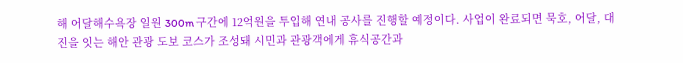해 어달해수욕장 일원 300m 구간에 12억원을 투입해 연내 공사를 진행할 예정이다. 사업이 완료되면 묵호, 어달, 대진을 잇는 해안 관광 도보 코스가 조성돼 시민과 관광객에게 휴식공간과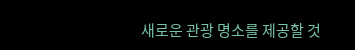새로운 관광 명소를 제공할 것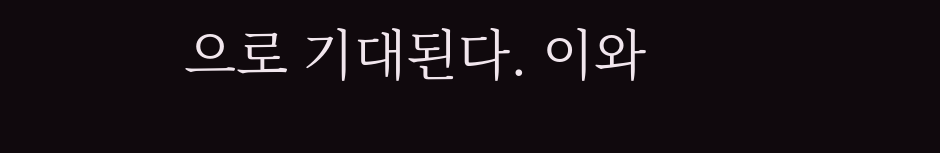으로 기대된다. 이와